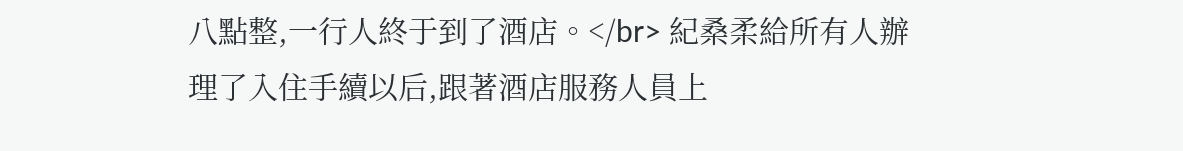八點整,一行人終于到了酒店。</br> 紀桑柔給所有人辦理了入住手續以后,跟著酒店服務人員上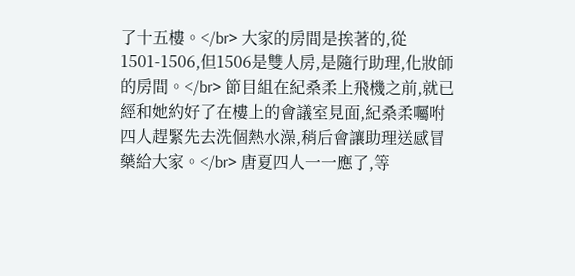了十五樓。</br> 大家的房間是挨著的,從1501-1506,但1506是雙人房,是隨行助理,化妝師的房間。</br> 節目組在紀桑柔上飛機之前,就已經和她約好了在樓上的會議室見面,紀桑柔囑咐四人趕緊先去洗個熱水澡,稍后會讓助理送感冒藥給大家。</br> 唐夏四人一一應了,等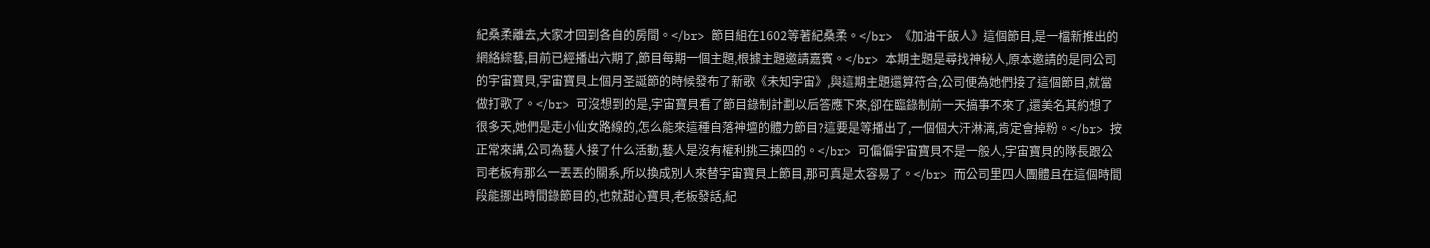紀桑柔離去,大家才回到各自的房間。</br> 節目組在1602等著紀桑柔。</br> 《加油干飯人》這個節目,是一檔新推出的網絡綜藝,目前已經播出六期了,節目每期一個主題,根據主題邀請嘉賓。</br> 本期主題是尋找神秘人,原本邀請的是同公司的宇宙寶貝,宇宙寶貝上個月圣誕節的時候發布了新歌《未知宇宙》,與這期主題還算符合,公司便為她們接了這個節目,就當做打歌了。</br> 可沒想到的是,宇宙寶貝看了節目錄制計劃以后答應下來,卻在臨錄制前一天搞事不來了,還美名其約想了很多天,她們是走小仙女路線的,怎么能來這種自落神壇的體力節目?這要是等播出了,一個個大汗淋漓,肯定會掉粉。</br> 按正常來講,公司為藝人接了什么活動,藝人是沒有權利挑三揀四的。</br> 可偏偏宇宙寶貝不是一般人,宇宙寶貝的隊長跟公司老板有那么一丟丟的關系,所以換成別人來替宇宙寶貝上節目,那可真是太容易了。</br> 而公司里四人團體且在這個時間段能挪出時間錄節目的,也就甜心寶貝,老板發話,紀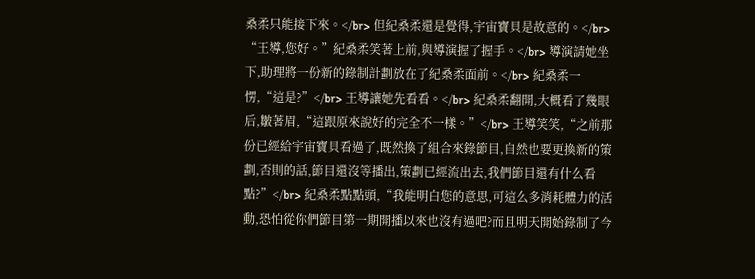桑柔只能接下來。</br> 但紀桑柔還是覺得,宇宙寶貝是故意的。</br> “王導,您好。”紀桑柔笑著上前,與導演握了握手。</br> 導演請她坐下,助理將一份新的錄制計劃放在了紀桑柔面前。</br> 紀桑柔一愣,“這是?”</br> 王導讓她先看看。</br> 紀桑柔翻開,大概看了幾眼后,皺著眉,“這跟原來說好的完全不一樣。”</br> 王導笑笑,“之前那份已經給宇宙寶貝看過了,既然換了組合來錄節目,自然也要更換新的策劃,否則的話,節目還沒等播出,策劃已經流出去,我們節目還有什么看點?”</br> 紀桑柔點點頭,“我能明白您的意思,可這么多消耗體力的活動,恐怕從你們節目第一期開播以來也沒有過吧?而且明天開始錄制了今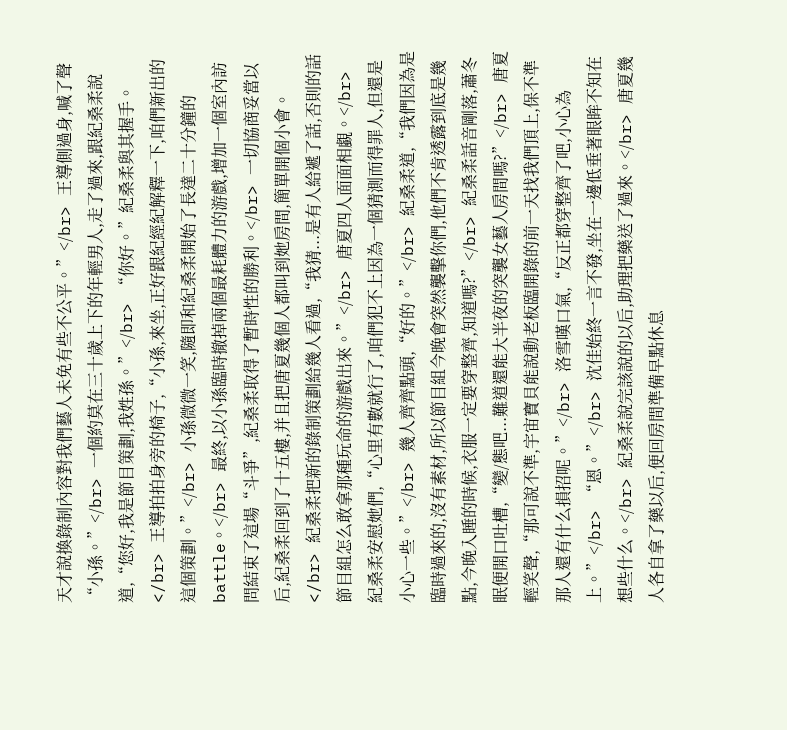天才說換錄制內容對我們藝人未免有些不公平。”</br> 王導側過身,喊了聲“小孫。”</br> 一個約莫在三十歲上下的年輕男人,走了過來,跟紀桑柔說道,“您好,我是節目策劃,我姓孫。”</br> “你好。”紀桑柔與其握手。</br> 王導拍拍身旁的椅子,“小孫,來坐,正好跟紀經紀解釋一下,咱們新出的這個策劃。”</br> 小孫微微一笑,隨即和紀桑柔開始了長達二十分鐘的battle。</br> 最終,以小孫臨時撤掉兩個最耗體力的游戲,增加一個室內訪問結束了這場“斗爭”,紀桑柔取得了暫時性的勝利。</br> 一切協商妥當以后,紀桑柔回到了十五樓,并且把唐夏幾個人都叫到她房間,簡單開個小會。</br> 紀桑柔把新的錄制策劃給幾人看過,“我猜...是有人給遞了話,否則的話節目組怎么敢拿那種玩命的游戲出來。”</br> 唐夏四人面面相覷。</br> 紀桑柔安慰她們,“心里有數就行了,咱們犯不上因為一個猜測而得罪人,但還是小心一些。”</br> 幾人齊齊點頭,“好的。”</br> 紀桑柔道,“我們因為是臨時過來的,沒有素材,所以節目組今晚會突然襲擊你們,他們不肯透露到底是幾點,今晚入睡的時候,衣服一定要穿整齊,知道嗎?”</br> 紀桑柔話音剛落,蕭冬眠便開口吐槽,“變/態吧...難道還能大半夜的突襲女藝人房間嗎?”</br> 唐夏輕笑聲,“那可說不準,宇宙寶貝能說動老板臨開錄的前一天找我們頂上,保不準那人還有什么損招呢。”</br> 洛雪嘆口氣,“反正都穿整齊了吧,小心為上。”</br> “恩。”</br> 沈佳始終一言不發,坐在一邊低垂著眼眸不知在想些什么。</br> 紀桑柔說完該說的以后,助理把藥送了過來。</br> 唐夏幾人各自拿了藥以后,便回房間準備早點休息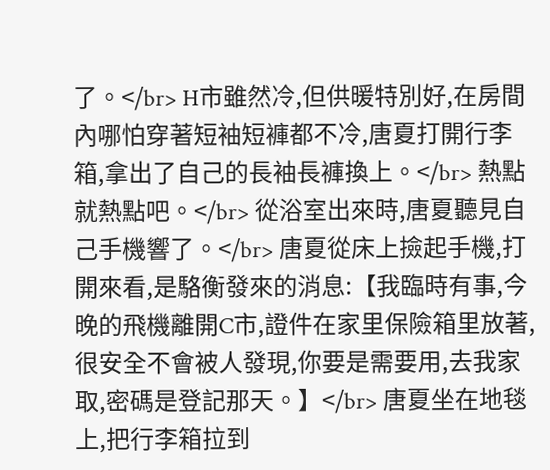了。</br> H市雖然冷,但供暖特別好,在房間內哪怕穿著短袖短褲都不冷,唐夏打開行李箱,拿出了自己的長袖長褲換上。</br> 熱點就熱點吧。</br> 從浴室出來時,唐夏聽見自己手機響了。</br> 唐夏從床上撿起手機,打開來看,是駱衡發來的消息:【我臨時有事,今晚的飛機離開C市,證件在家里保險箱里放著,很安全不會被人發現,你要是需要用,去我家取,密碼是登記那天。】</br> 唐夏坐在地毯上,把行李箱拉到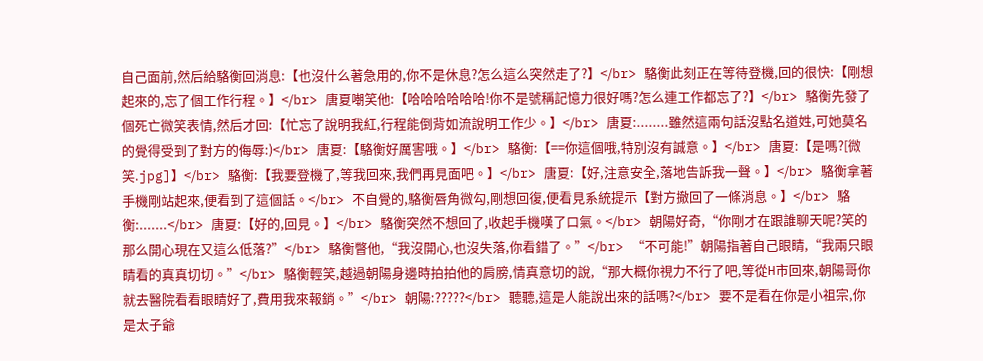自己面前,然后給駱衡回消息:【也沒什么著急用的,你不是休息?怎么這么突然走了?】</br> 駱衡此刻正在等待登機,回的很快:【剛想起來的,忘了個工作行程。】</br> 唐夏嘲笑他:【哈哈哈哈哈哈!你不是號稱記憶力很好嗎?怎么連工作都忘了?】</br> 駱衡先發了個死亡微笑表情,然后才回:【忙忘了說明我紅,行程能倒背如流說明工作少。】</br> 唐夏:........雖然這兩句話沒點名道姓,可她莫名的覺得受到了對方的侮辱:)</br> 唐夏:【駱衡好厲害哦。】</br> 駱衡:【==你這個哦,特別沒有誠意。】</br> 唐夏:【是嗎?[微笑.jpg]】</br> 駱衡:【我要登機了,等我回來,我們再見面吧。】</br> 唐夏:【好,注意安全,落地告訴我一聲。】</br> 駱衡拿著手機剛站起來,便看到了這個話。</br> 不自覺的,駱衡唇角微勾,剛想回復,便看見系統提示【對方撤回了一條消息。】</br> 駱衡:.......</br> 唐夏:【好的,回見。】</br> 駱衡突然不想回了,收起手機嘆了口氣。</br> 朝陽好奇,“你剛才在跟誰聊天呢?笑的那么開心現在又這么低落?”</br> 駱衡瞥他,“我沒開心,也沒失落,你看錯了。”</br> “不可能!”朝陽指著自己眼睛,“我兩只眼睛看的真真切切。”</br> 駱衡輕笑,越過朝陽身邊時拍拍他的肩膀,情真意切的說,“那大概你視力不行了吧,等從H市回來,朝陽哥你就去醫院看看眼睛好了,費用我來報銷。”</br> 朝陽:?????</br> 聽聽,這是人能說出來的話嗎?</br> 要不是看在你是小祖宗,你是太子爺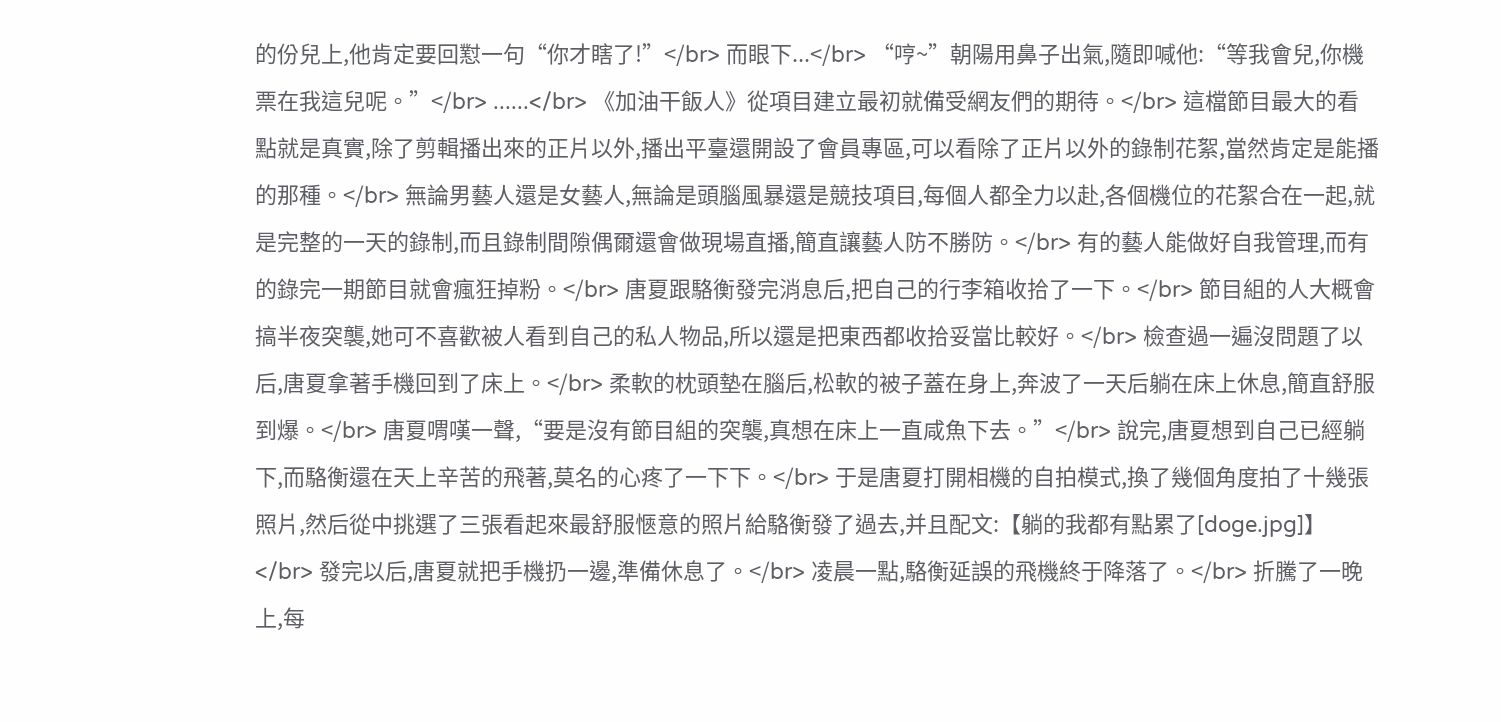的份兒上,他肯定要回懟一句“你才瞎了!”</br> 而眼下...</br> “哼~”朝陽用鼻子出氣,隨即喊他:“等我會兒,你機票在我這兒呢。”</br> ......</br> 《加油干飯人》從項目建立最初就備受網友們的期待。</br> 這檔節目最大的看點就是真實,除了剪輯播出來的正片以外,播出平臺還開設了會員專區,可以看除了正片以外的錄制花絮,當然肯定是能播的那種。</br> 無論男藝人還是女藝人,無論是頭腦風暴還是競技項目,每個人都全力以赴,各個機位的花絮合在一起,就是完整的一天的錄制,而且錄制間隙偶爾還會做現場直播,簡直讓藝人防不勝防。</br> 有的藝人能做好自我管理,而有的錄完一期節目就會瘋狂掉粉。</br> 唐夏跟駱衡發完消息后,把自己的行李箱收拾了一下。</br> 節目組的人大概會搞半夜突襲,她可不喜歡被人看到自己的私人物品,所以還是把東西都收拾妥當比較好。</br> 檢查過一遍沒問題了以后,唐夏拿著手機回到了床上。</br> 柔軟的枕頭墊在腦后,松軟的被子蓋在身上,奔波了一天后躺在床上休息,簡直舒服到爆。</br> 唐夏喟嘆一聲,“要是沒有節目組的突襲,真想在床上一直咸魚下去。”</br> 說完,唐夏想到自己已經躺下,而駱衡還在天上辛苦的飛著,莫名的心疼了一下下。</br> 于是唐夏打開相機的自拍模式,換了幾個角度拍了十幾張照片,然后從中挑選了三張看起來最舒服愜意的照片給駱衡發了過去,并且配文:【躺的我都有點累了[doge.jpg]】</br> 發完以后,唐夏就把手機扔一邊,準備休息了。</br> 凌晨一點,駱衡延誤的飛機終于降落了。</br> 折騰了一晚上,每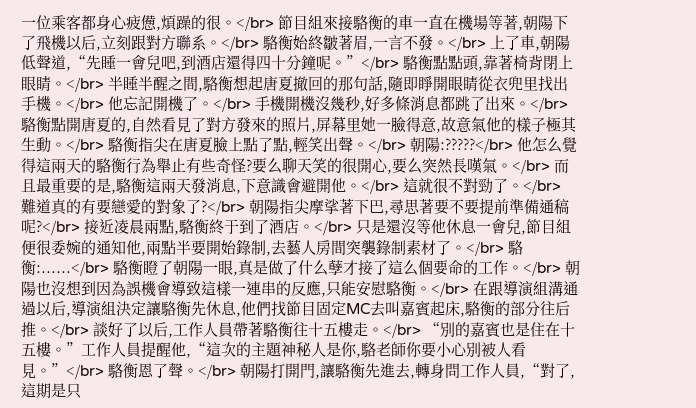一位乘客都身心疲憊,煩躁的很。</br> 節目組來接駱衡的車一直在機場等著,朝陽下了飛機以后,立刻跟對方聯系。</br> 駱衡始終皺著眉,一言不發。</br> 上了車,朝陽低聲道,“先睡一會兒吧,到酒店還得四十分鐘呢。”</br> 駱衡點點頭,靠著椅背閉上眼睛。</br> 半睡半醒之間,駱衡想起唐夏撤回的那句話,隨即睜開眼睛從衣兜里找出手機。</br> 他忘記開機了。</br> 手機開機沒幾秒,好多條消息都跳了出來。</br> 駱衡點開唐夏的,自然看見了對方發來的照片,屏幕里她一臉得意,故意氣他的樣子極其生動。</br> 駱衡指尖在唐夏臉上點了點,輕笑出聲。</br> 朝陽:?????</br> 他怎么覺得這兩天的駱衡行為舉止有些奇怪?要么聊天笑的很開心,要么突然長嘆氣。</br> 而且最重要的是,駱衡這兩天發消息,下意識會避開他。</br> 這就很不對勁了。</br> 難道真的有要戀愛的對象了?</br> 朝陽指尖摩挲著下巴,尋思著要不要提前準備通稿呢?</br> 接近凌晨兩點,駱衡終于到了酒店。</br> 只是還沒等他休息一會兒,節目組便很委婉的通知他,兩點半要開始錄制,去藝人房間突襲錄制素材了。</br> 駱衡:......</br> 駱衡瞪了朝陽一眼,真是做了什么孽才接了這么個要命的工作。</br> 朝陽也沒想到因為誤機會導致這樣一連串的反應,只能安慰駱衡。</br> 在跟導演組溝通過以后,導演組決定讓駱衡先休息,他們找節目固定MC去叫嘉賓起床,駱衡的部分往后推。</br> 談好了以后,工作人員帶著駱衡往十五樓走。</br> “別的嘉賓也是住在十五樓。”工作人員提醒他,“這次的主題神秘人是你,駱老師你要小心別被人看見。”</br> 駱衡恩了聲。</br> 朝陽打開門,讓駱衡先進去,轉身問工作人員,“對了,這期是只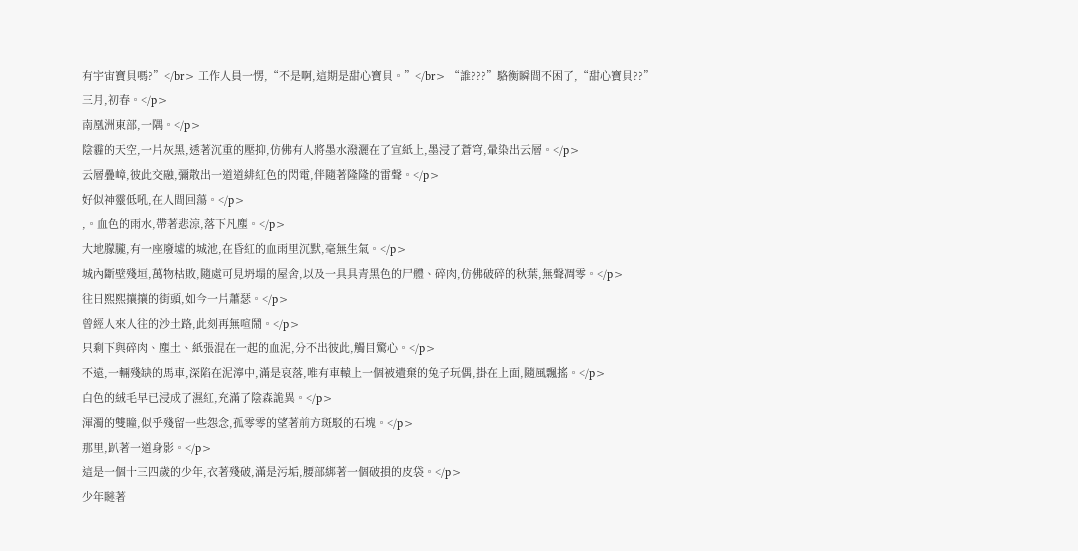有宇宙寶貝嗎?”</br> 工作人員一愣,“不是啊,這期是甜心寶貝。”</br> “誰???”駱衡瞬間不困了,“甜心寶貝??”
三月,初春。</p>
南凰洲東部,一隅。</p>
陰霾的天空,一片灰黑,透著沉重的壓抑,仿佛有人將墨水潑灑在了宣紙上,墨浸了蒼穹,暈染出云層。</p>
云層疊嶂,彼此交融,彌散出一道道緋紅色的閃電,伴隨著隆隆的雷聲。</p>
好似神靈低吼,在人間回蕩。</p>
,。血色的雨水,帶著悲涼,落下凡塵。</p>
大地朦朧,有一座廢墟的城池,在昏紅的血雨里沉默,毫無生氣。</p>
城內斷壁殘垣,萬物枯敗,隨處可見坍塌的屋舍,以及一具具青黑色的尸體、碎肉,仿佛破碎的秋葉,無聲凋零。</p>
往日熙熙攘攘的街頭,如今一片蕭瑟。</p>
曾經人來人往的沙土路,此刻再無喧鬧。</p>
只剩下與碎肉、塵土、紙張混在一起的血泥,分不出彼此,觸目驚心。</p>
不遠,一輛殘缺的馬車,深陷在泥濘中,滿是哀落,唯有車轅上一個被遺棄的兔子玩偶,掛在上面,隨風飄搖。</p>
白色的絨毛早已浸成了濕紅,充滿了陰森詭異。</p>
渾濁的雙瞳,似乎殘留一些怨念,孤零零的望著前方斑駁的石塊。</p>
那里,趴著一道身影。</p>
這是一個十三四歲的少年,衣著殘破,滿是污垢,腰部綁著一個破損的皮袋。</p>
少年瞇著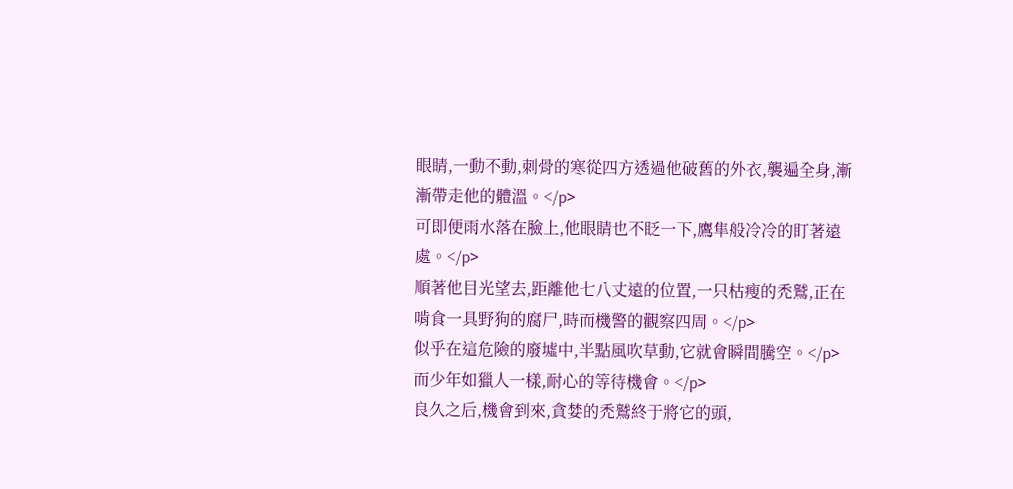眼睛,一動不動,刺骨的寒從四方透過他破舊的外衣,襲遍全身,漸漸帶走他的體溫。</p>
可即便雨水落在臉上,他眼睛也不眨一下,鷹隼般冷冷的盯著遠處。</p>
順著他目光望去,距離他七八丈遠的位置,一只枯瘦的禿鷲,正在啃食一具野狗的腐尸,時而機警的觀察四周。</p>
似乎在這危險的廢墟中,半點風吹草動,它就會瞬間騰空。</p>
而少年如獵人一樣,耐心的等待機會。</p>
良久之后,機會到來,貪婪的禿鷲終于將它的頭,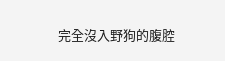完全沒入野狗的腹腔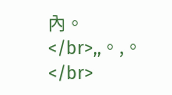內。</br>,,。,。</br>